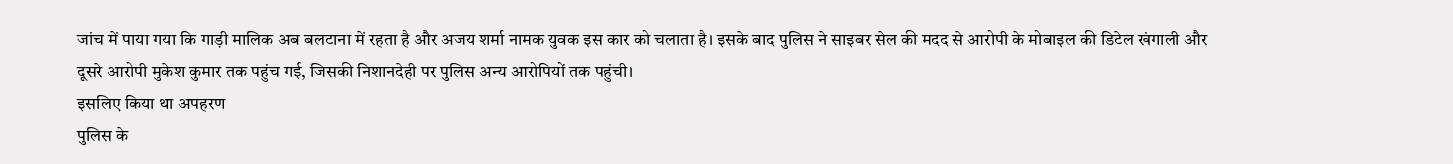जांच में पाया गया कि गाड़ी मालिक अब बलटाना में रहता है और अजय शर्मा नामक युवक इस कार को चलाता है। इसके बाद पुलिस ने साइबर सेल की मदद से आरोपी के मोबाइल की डिटेल खंगाली और दूसरे आरोपी मुकेश कुमार तक पहुंच गई, जिसकी निशानदेही पर पुलिस अन्य आरोपियों तक पहुंची।
इसलिए किया था अपहरण
पुलिस के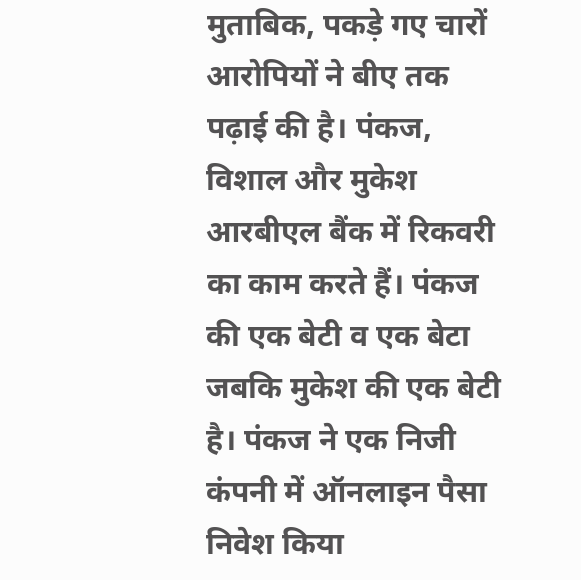मुताबिक, पकड़े गए चारों आरोपियों ने बीए तक पढ़ाई की है। पंकज, विशाल और मुकेश आरबीएल बैंक में रिकवरी का काम करते हैं। पंकज की एक बेटी व एक बेटा जबकि मुकेश की एक बेटी है। पंकज ने एक निजी कंपनी में ऑनलाइन पैसा निवेश किया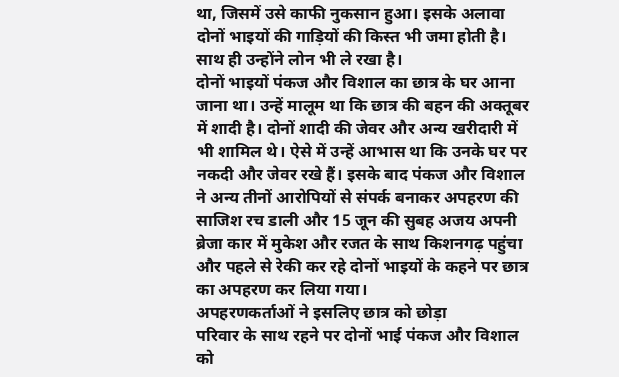था, जिसमें उसे काफी नुकसान हुआ। इसके अलावा दोनों भाइयों की गाड़ियों की किस्त भी जमा होती है। साथ ही उन्होंने लोन भी ले रखा है।
दोनों भाइयों पंकज और विशाल का छात्र के घर आना जाना था। उन्हें मालूम था कि छात्र की बहन की अक्तूबर में शादी है। दोनों शादी की जेवर और अन्य खरीदारी में भी शामिल थे। ऐसे में उन्हें आभास था कि उनके घर पर नकदी और जेवर रखे हैं। इसके बाद पंकज और विशाल ने अन्य तीनों आरोपियों से संपर्क बनाकर अपहरण की साजिश रच डाली और 15 जून की सुबह अजय अपनी ब्रेजा कार में मुकेश और रजत के साथ किशनगढ़ पहुंचा और पहले से रेकी कर रहे दोनों भाइयों के कहने पर छात्र का अपहरण कर लिया गया।
अपहरणकर्ताओं ने इसलिए छात्र को छोड़ा
परिवार के साथ रहने पर दोनों भाई पंकज और विशाल को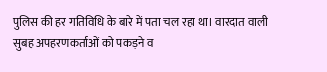पुलिस की हर गतिविधि के बारे में पता चल रहा था। वारदात वाली सुबह अपहरणकर्ताओं को पकड़ने व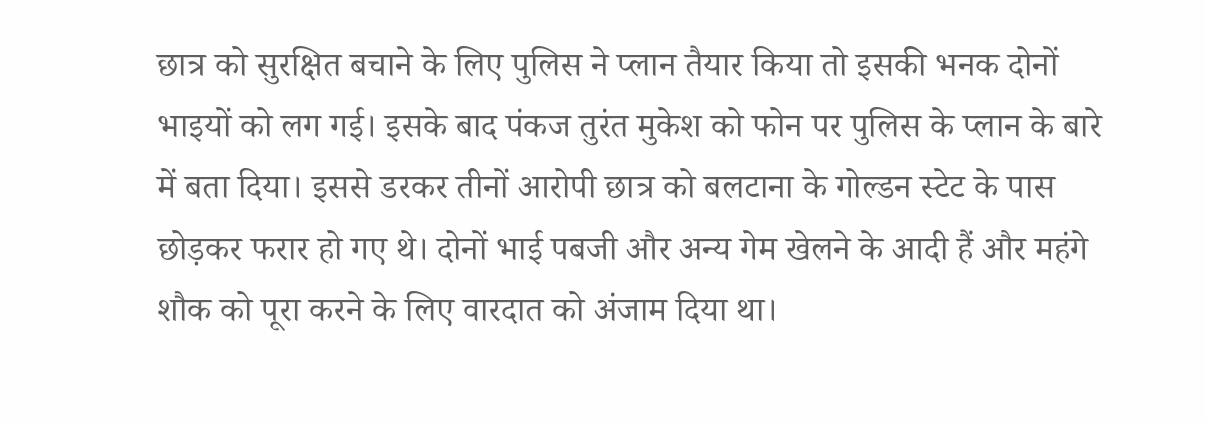छात्र को सुरक्षित बचाने के लिए पुलिस ने प्लान तैयार किया तो इसकी भनक दोनों भाइयों को लग गई। इसके बाद पंकज तुरंत मुकेश को फोन पर पुलिस के प्लान के बारे में बता दिया। इससे डरकर तीनों आरोपी छात्र को बलटाना के गोल्डन स्टेट के पास छोड़कर फरार हो गए थे। दोनों भाई पबजी और अन्य गेम खेलने के आदी हैं और महंगे शौक को पूरा करने के लिए वारदात को अंजाम दिया था।